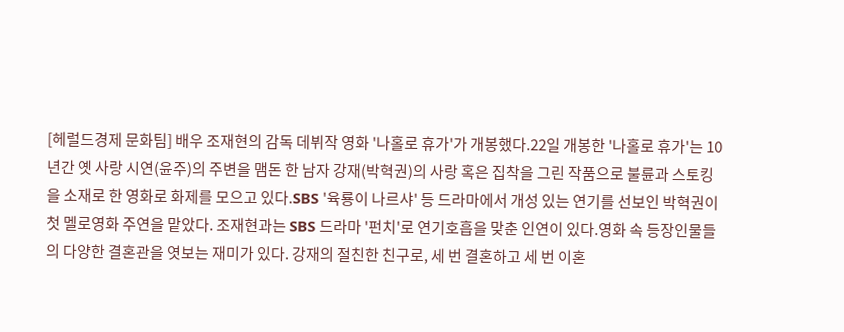[헤럴드경제 문화팀] 배우 조재현의 감독 데뷔작 영화 '나홀로 휴가'가 개봉했다.22일 개봉한 '나홀로 휴가'는 10년간 옛 사랑 시연(윤주)의 주변을 맴돈 한 남자 강재(박혁권)의 사랑 혹은 집착을 그린 작품으로 불륜과 스토킹을 소재로 한 영화로 화제를 모으고 있다.SBS '육룡이 나르샤' 등 드라마에서 개성 있는 연기를 선보인 박혁권이 첫 멜로영화 주연을 맡았다. 조재현과는 SBS 드라마 '펀치'로 연기호흡을 맞춘 인연이 있다.영화 속 등장인물들의 다양한 결혼관을 엿보는 재미가 있다. 강재의 절친한 친구로, 세 번 결혼하고 세 번 이혼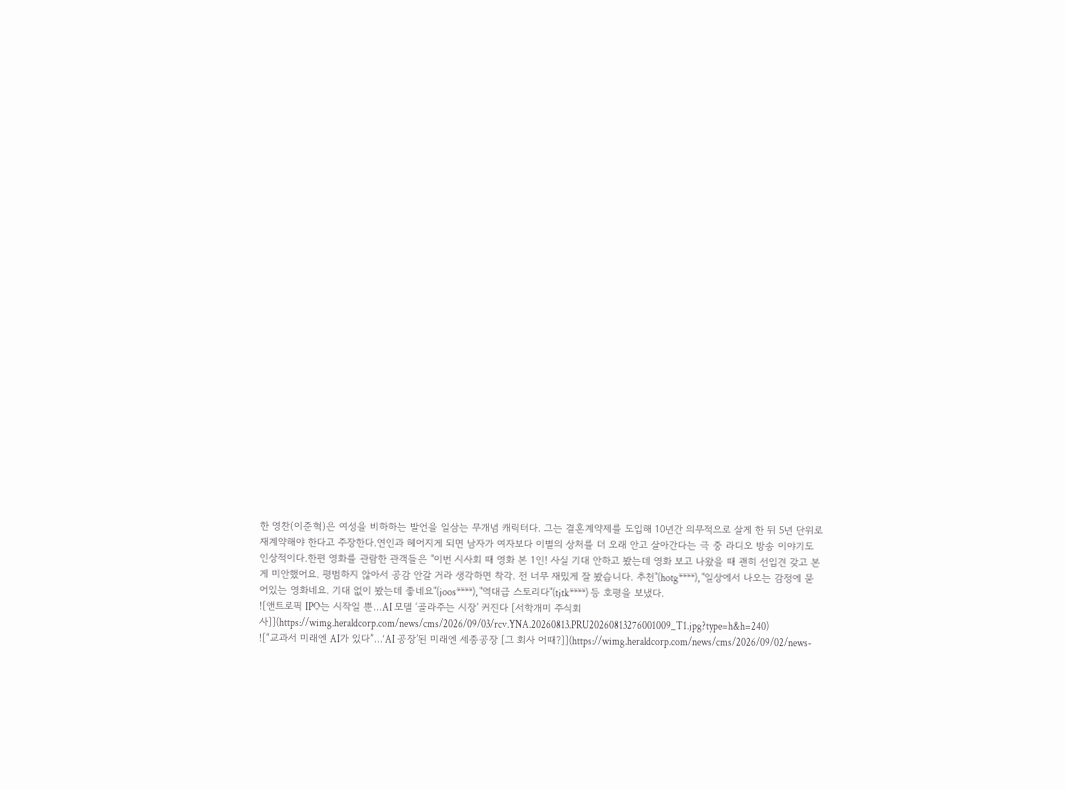한 영찬(이준혁)은 여성을 비하하는 발언을 일삼는 무개념 캐릭터다. 그는 결혼계약제를 도입해 10년간 의무적으로 살게 한 뒤 5년 단위로 재계약해야 한다고 주장한다.연인과 헤어지게 되면 남자가 여자보다 이별의 상처를 더 오래 안고 살아간다는 극 중 라디오 방송 이야기도 인상적이다.한편 영화를 관람한 관객들은 "이번 시사회 때 영화 본 1인! 사실 기대 안하고 봤는데 영화 보고 나왔을 때 괜히 선입견 갖고 본 게 미안했어요. 평범하지 않아서 공감 안갈 거라 생각하면 착각. 전 너무 재밌게 잘 봤습니다. 추천"(hotg****), "일상에서 나오는 감정에 묻어있는 영화네요. 기대 없이 봤는데 좋네요"(joos****), "역대급 스토리다"(tjtk****) 등 호평을 보냈다.
![앤트로픽 IPO는 시작일 뿐…AI 모델 ‘골라주는 시장’ 커진다 [서학개미 주식회사]](https://wimg.heraldcorp.com/news/cms/2026/09/03/rcv.YNA.20260813.PRU20260813276001009_T1.jpg?type=h&h=240)
![“교과서 미래엔 AI가 있다”…‘AI 공장’된 미래엔 세종공장 [그 회사 어때?]](https://wimg.heraldcorp.com/news/cms/2026/09/02/news-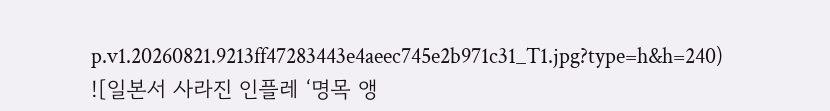p.v1.20260821.9213ff47283443e4aeec745e2b971c31_T1.jpg?type=h&h=240)
![일본서 사라진 인플레 ‘명목 앵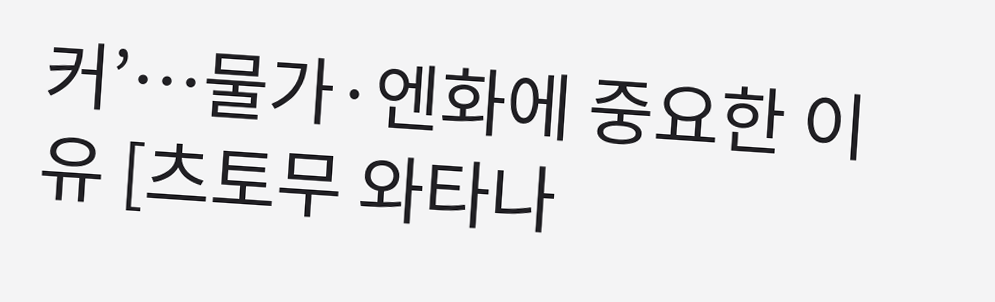커’…물가·엔화에 중요한 이유 [츠토무 와타나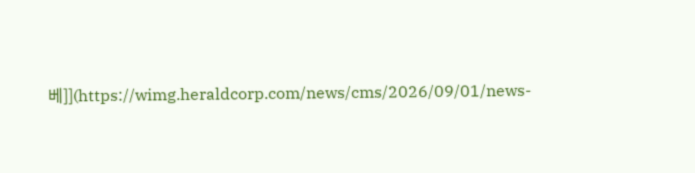베]](https://wimg.heraldcorp.com/news/cms/2026/09/01/news-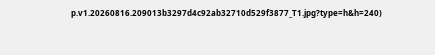p.v1.20260816.209013b3297d4c92ab32710d529f3877_T1.jpg?type=h&h=240)